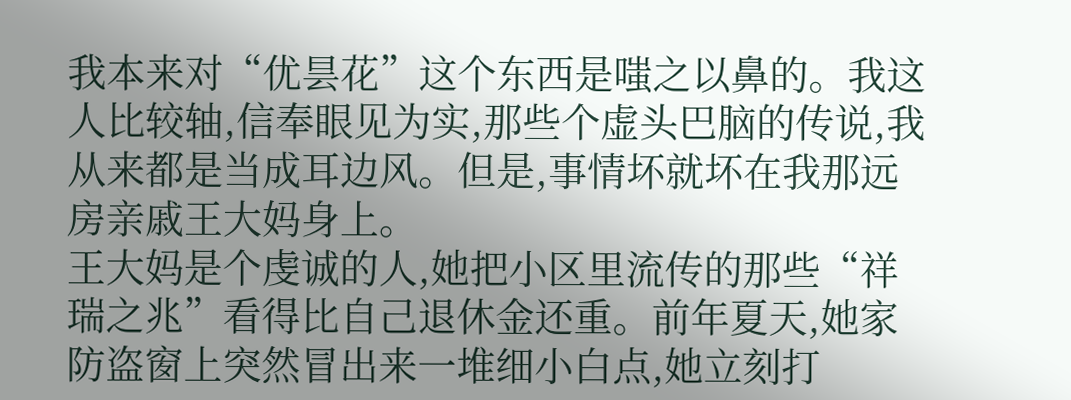我本来对“优昙花”这个东西是嗤之以鼻的。我这人比较轴,信奉眼见为实,那些个虚头巴脑的传说,我从来都是当成耳边风。但是,事情坏就坏在我那远房亲戚王大妈身上。
王大妈是个虔诚的人,她把小区里流传的那些“祥瑞之兆”看得比自己退休金还重。前年夏天,她家防盗窗上突然冒出来一堆细小白点,她立刻打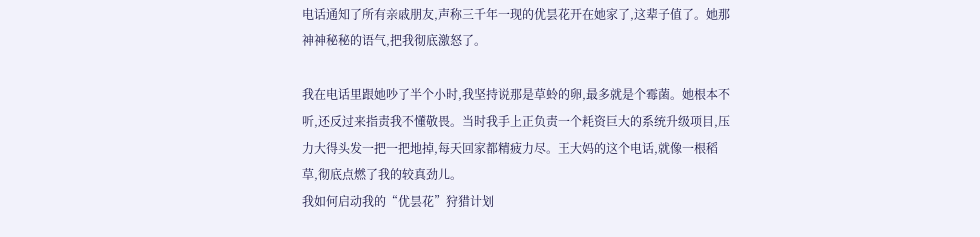电话通知了所有亲戚朋友,声称三千年一现的优昙花开在她家了,这辈子值了。她那神神秘秘的语气,把我彻底激怒了。

我在电话里跟她吵了半个小时,我坚持说那是草蛉的卵,最多就是个霉菌。她根本不听,还反过来指责我不懂敬畏。当时我手上正负责一个耗资巨大的系统升级项目,压力大得头发一把一把地掉,每天回家都精疲力尽。王大妈的这个电话,就像一根稻草,彻底点燃了我的较真劲儿。
我如何启动我的“优昙花”狩猎计划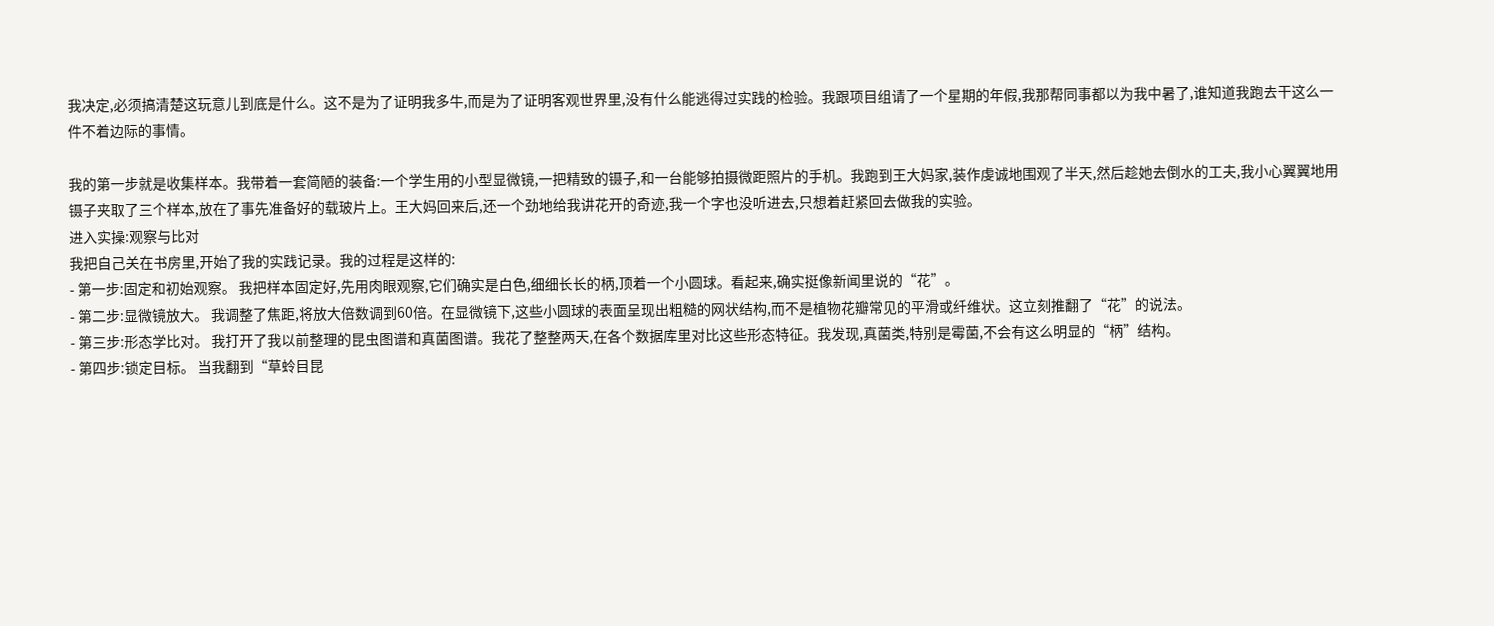我决定,必须搞清楚这玩意儿到底是什么。这不是为了证明我多牛,而是为了证明客观世界里,没有什么能逃得过实践的检验。我跟项目组请了一个星期的年假,我那帮同事都以为我中暑了,谁知道我跑去干这么一件不着边际的事情。

我的第一步就是收集样本。我带着一套简陋的装备:一个学生用的小型显微镜,一把精致的镊子,和一台能够拍摄微距照片的手机。我跑到王大妈家,装作虔诚地围观了半天,然后趁她去倒水的工夫,我小心翼翼地用镊子夹取了三个样本,放在了事先准备好的载玻片上。王大妈回来后,还一个劲地给我讲花开的奇迹,我一个字也没听进去,只想着赶紧回去做我的实验。
进入实操:观察与比对
我把自己关在书房里,开始了我的实践记录。我的过程是这样的:
- 第一步:固定和初始观察。 我把样本固定好,先用肉眼观察,它们确实是白色,细细长长的柄,顶着一个小圆球。看起来,确实挺像新闻里说的“花”。
- 第二步:显微镜放大。 我调整了焦距,将放大倍数调到60倍。在显微镜下,这些小圆球的表面呈现出粗糙的网状结构,而不是植物花瓣常见的平滑或纤维状。这立刻推翻了“花”的说法。
- 第三步:形态学比对。 我打开了我以前整理的昆虫图谱和真菌图谱。我花了整整两天,在各个数据库里对比这些形态特征。我发现,真菌类,特别是霉菌,不会有这么明显的“柄”结构。
- 第四步:锁定目标。 当我翻到“草蛉目昆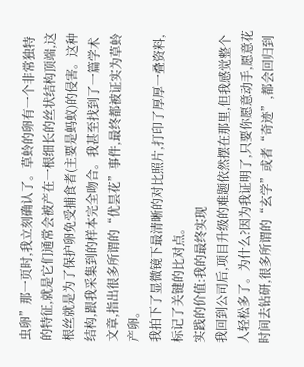虫卵”那一页时,我立刻确认了。草蛉的卵有一个非常独特的特征,就是它们通常会被产在一根细长的丝状结构顶端,这根丝就是为了保护卵免受捕食者(主要是蚂蚁)的侵害。这种结构,跟我采集到的样本完全吻合。我甚至找到了一篇学术文章,指出很多所谓的“优昙花”事件,最终都被证实为草蛉产卵。
我拍下了显微镜下最清晰的对比照片,打印了厚厚一叠资料,标记了关键的比对点。
实践的价值:我的最终实现
我回到公司后,项目升级的难题依然摆在那里,但我感觉整个人轻松多了。为什么?因为我证明了,只要你愿意动手,愿意花时间去钻研,很多所谓的“玄学”或者“奇迹”,都会回归到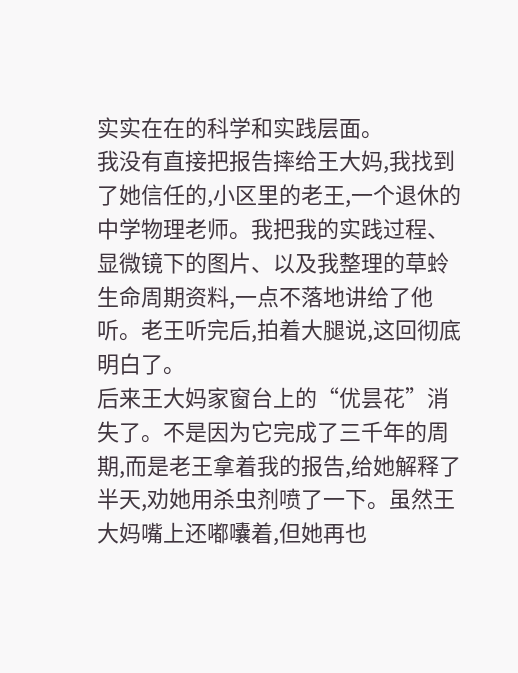实实在在的科学和实践层面。
我没有直接把报告摔给王大妈,我找到了她信任的,小区里的老王,一个退休的中学物理老师。我把我的实践过程、显微镜下的图片、以及我整理的草蛉生命周期资料,一点不落地讲给了他听。老王听完后,拍着大腿说,这回彻底明白了。
后来王大妈家窗台上的“优昙花”消失了。不是因为它完成了三千年的周期,而是老王拿着我的报告,给她解释了半天,劝她用杀虫剂喷了一下。虽然王大妈嘴上还嘟囔着,但她再也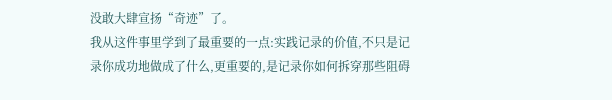没敢大肆宣扬“奇迹”了。
我从这件事里学到了最重要的一点:实践记录的价值,不只是记录你成功地做成了什么,更重要的,是记录你如何拆穿那些阻碍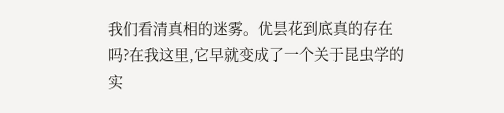我们看清真相的迷雾。优昙花到底真的存在吗?在我这里,它早就变成了一个关于昆虫学的实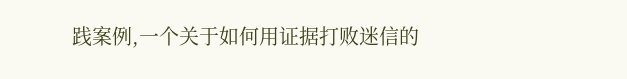践案例,一个关于如何用证据打败迷信的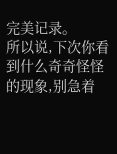完美记录。
所以说,下次你看到什么奇奇怪怪的现象,别急着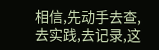相信,先动手去查,去实践,去记录,这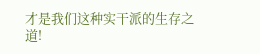才是我们这种实干派的生存之道!